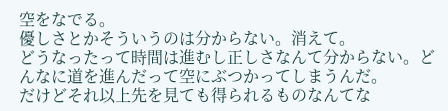空をなでる。
優しさとかそういうのは分からない。消えて。
どうなったって時間は進むし正しさなんて分からない。どんなに道を進んだって空にぶつかってしまうんだ。
だけどそれ以上先を見ても得られるものなんてな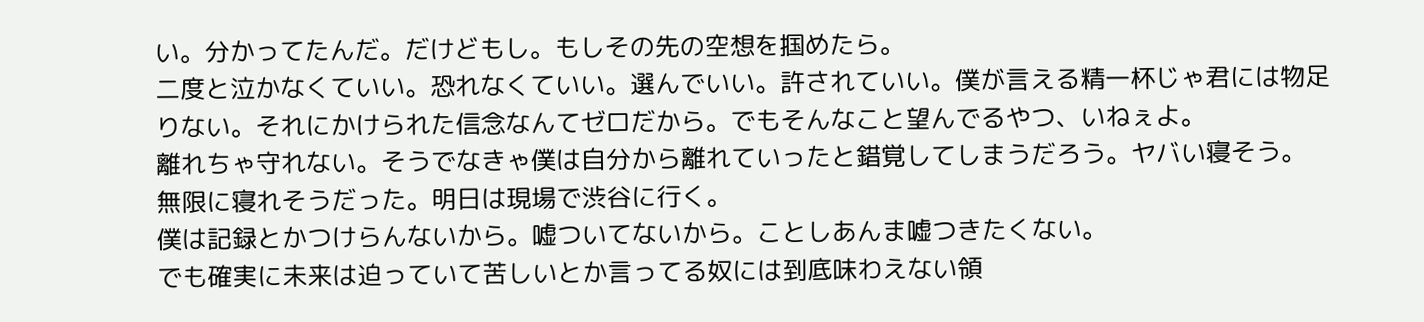い。分かってたんだ。だけどもし。もしその先の空想を掴めたら。
二度と泣かなくていい。恐れなくていい。選んでいい。許されていい。僕が言える精一杯じゃ君には物足りない。それにかけられた信念なんてゼロだから。でもそんなこと望んでるやつ、いねぇよ。
離れちゃ守れない。そうでなきゃ僕は自分から離れていったと錯覚してしまうだろう。ヤバい寝そう。
無限に寝れそうだった。明日は現場で渋谷に行く。
僕は記録とかつけらんないから。嘘ついてないから。ことしあんま嘘つきたくない。
でも確実に未来は迫っていて苦しいとか言ってる奴には到底味わえない領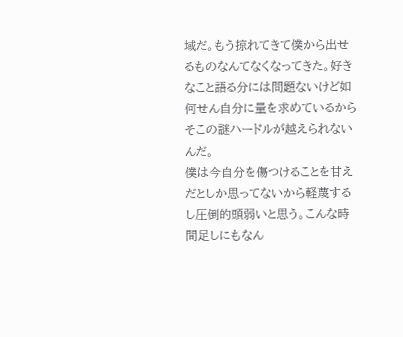域だ。もう掠れてきて僕から出せるものなんてなくなってきた。好きなこと語る分には問題ないけど如何せん自分に量を求めているからそこの謎ハードルが越えられないんだ。
僕は今自分を傷つけることを甘えだとしか思ってないから軽蔑するし圧倒的頭弱いと思う。こんな時間足しにもなん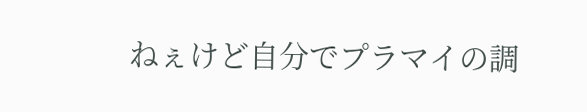ねぇけど自分でプラマイの調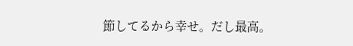節してるから幸せ。だし最高。